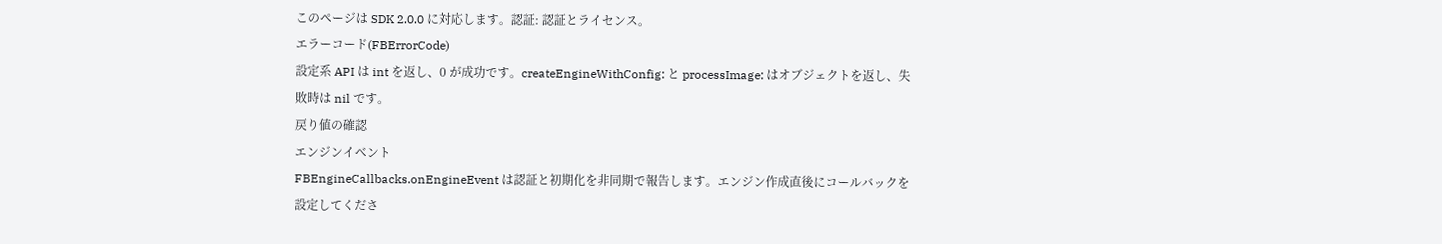このページは SDK 2.0.0 に対応します。認証: 認証とライセンス。
エラーコード(FBErrorCode)
設定系 API は int を返し、0 が成功です。createEngineWithConfig: と processImage: はオブジェクトを返し、失敗時は nil です。
戻り値の確認
エンジンイベント
FBEngineCallbacks.onEngineEvent は認証と初期化を非同期で報告します。エンジン作成直後にコールバックを設定してくださ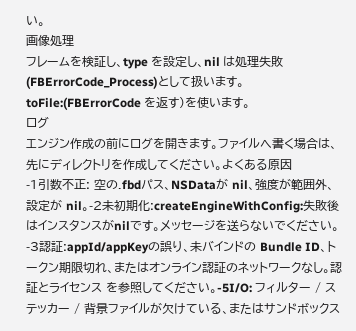い。
画像処理
フレームを検証し、type を設定し、nil は処理失敗(FBErrorCode_Process)として扱います。
toFile:(FBErrorCode を返す)を使います。
ログ
エンジン作成の前にログを開きます。ファイルへ書く場合は、先にディレクトリを作成してください。よくある原因
-1引数不正: 空の.fbdパス、NSDataが nil、強度が範囲外、設定が nil。-2未初期化:createEngineWithConfig:失敗後はインスタンスがnilです。メッセージを送らないでください。-3認証:appId/appKeyの誤り、未バインドの Bundle ID、トークン期限切れ、またはオンライン認証のネットワークなし。認証とライセンス を参照してください。-5I/O: フィルター / ステッカー / 背景ファイルが欠けている、またはサンドボックス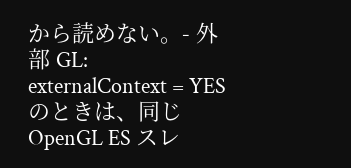から読めない。- 外部 GL:
externalContext = YESのときは、同じ OpenGL ES スレ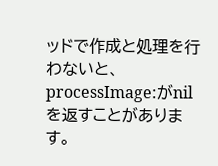ッドで作成と処理を行わないと、processImage:がnilを返すことがあります。